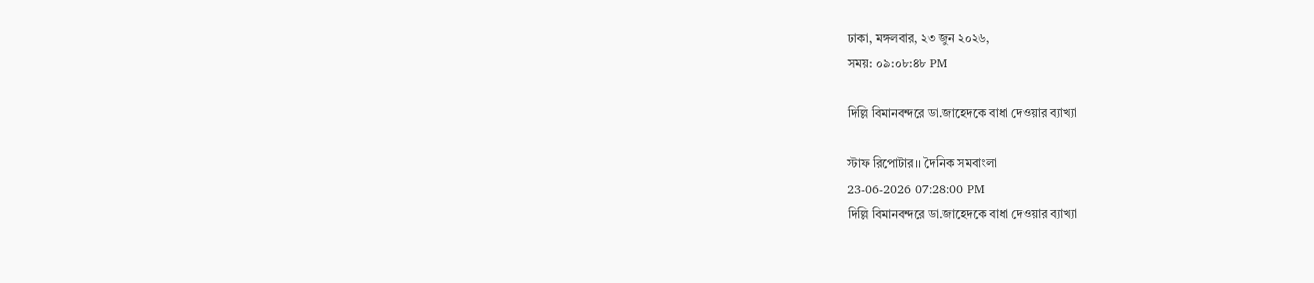ঢাকা, মঙ্গলবার, ২৩ জুন ২০২৬,
সময়: ০৯:০৮:৪৮ PM

দিল্লি বিমানবন্দরে ডা.জাহেদকে বাধা দেওয়ার ব্যাখ্যা

স্টাফ রিপোটার।। দৈনিক সমবাংলা
23-06-2026 07:28:00 PM
দিল্লি বিমানবন্দরে ডা.জাহেদকে বাধা দেওয়ার ব্যাখ্যা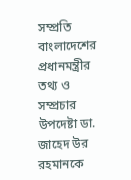সম্প্রতি বাংলাদেশের প্রধানমন্ত্রীর তথ্য ও সম্প্রচার উপদেষ্টা ডা. জাহেদ উর রহমানকে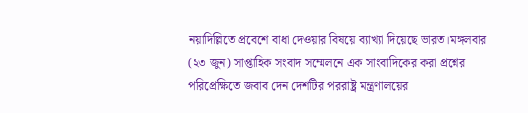নয়াদিল্লিতে প্রবেশে বাধা দেওয়ার বিষয়ে ব্যাখ্যা দিয়েছে ভারত।মঙ্গলবার (২৩ জুন) সাপ্তাহিক সংবাদ সম্মেলনে এক সাংবাদিকের করা প্রশ্নের পরিপ্রেক্ষিতে জবাব দেন দেশটির পররাষ্ট্র মন্ত্রণালয়ের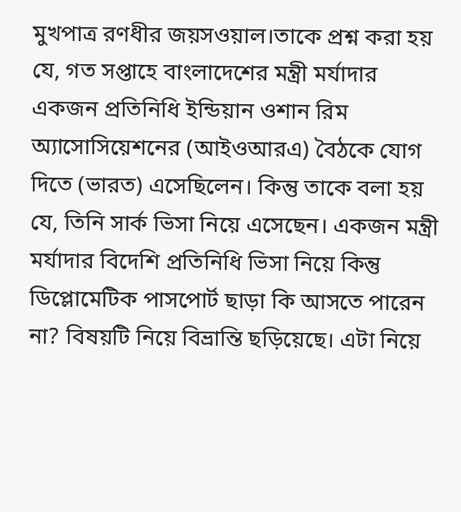মুখপাত্র রণধীর জয়সওয়াল।তাকে প্রশ্ন করা হয় যে, গত সপ্তাহে বাংলাদেশের মন্ত্রী মর্যাদার একজন প্রতিনিধি ইন্ডিয়ান ওশান রিম অ্যাসোসিয়েশনের (আইওআরএ) বৈঠকে যোগ দিতে (ভারত) এসেছিলেন। কিন্তু তাকে বলা হয় যে, তিনি সার্ক ভিসা নিয়ে এসেছেন। একজন মন্ত্রী মর্যাদার বিদেশি প্রতিনিধি ভিসা নিয়ে কিন্তু ডিপ্লোমেটিক পাসপোর্ট ছাড়া কি আসতে পারেন না? বিষয়টি নিয়ে বিভ্রান্তি ছড়িয়েছে। এটা নিয়ে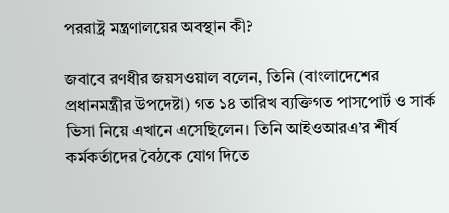পররাষ্ট্র মন্ত্রণালয়ের অবস্থান কী?

জবাবে রণধীর জয়সওয়াল বলেন, তিনি (বাংলাদেশের প্রধানমন্ত্রীর উপদেষ্টা) গত ১৪ তারিখ ব্যক্তিগত পাসপোর্ট ও সার্ক ভিসা নিয়ে এখানে এসেছিলেন। তিনি আইওআরএ’র শীর্ষ কর্মকর্তাদের বৈঠকে যোগ দিতে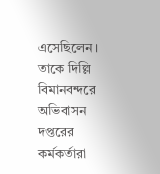এসেছিলেন। তাকে দিল্লি বিমানবন্দরে অভিবাসন দপ্তরের কর্মকর্তারা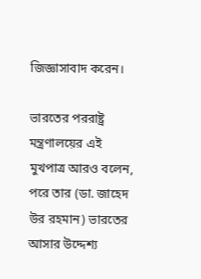জিজ্ঞাসাবাদ করেন।

ভারতের পররাষ্ট্র মন্ত্রণালয়ের এই মুখপাত্র আরও বলেন, পরে তার (ডা. জাহেদ উর রহমান) ভারতের আসার উদ্দেশ্য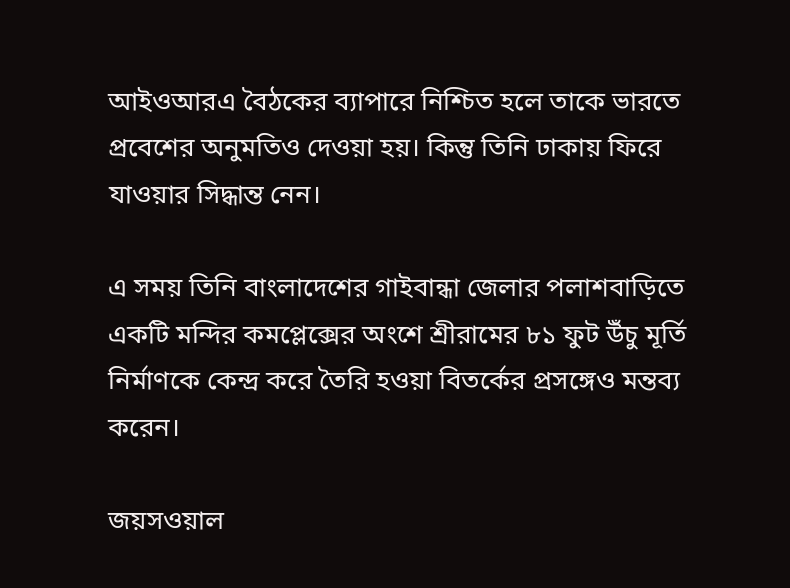আইওআরএ বৈঠকের ব্যাপারে নিশ্চিত হলে তাকে ভারতে প্রবেশের অনুমতিও দেওয়া হয়। কিন্তু তিনি ঢাকায় ফিরে যাওয়ার সিদ্ধান্ত নেন।

এ সময় তিনি বাংলাদেশের গাইবান্ধা জেলার পলাশবাড়িতে একটি মন্দির কমপ্লেক্সের অংশে শ্রীরামের ৮১ ফুট উঁচু মূর্তি নির্মাণকে কেন্দ্র করে তৈরি হওয়া বিতর্কের প্রসঙ্গেও মন্তব্য করেন।

জয়সওয়াল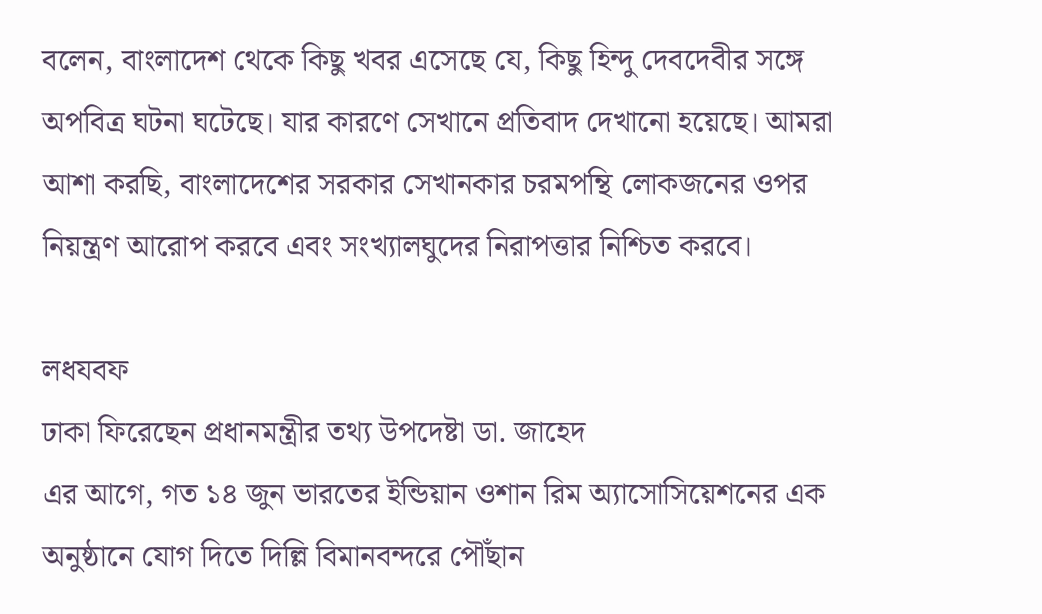বলেন, বাংলাদেশ থেকে কিছু খবর এসেছে যে, কিছু হিন্দু দেবদেবীর সঙ্গে অপবিত্র ঘটনা ঘটেছে। যার কারণে সেখানে প্রতিবাদ দেখানো হয়েছে। আমরা আশা করছি, বাংলাদেশের সরকার সেখানকার চরমপন্থি লোকজনের ওপর নিয়ন্ত্রণ আরোপ করবে এবং সংখ্যালঘুদের নিরাপত্তার নিশ্চিত করবে।

লধযবফ
ঢাকা ফিরেছেন প্রধানমন্ত্রীর তথ্য উপদেষ্টা ডা. জাহেদ
এর আগে, গত ১৪ জুন ভারতের ইন্ডিয়ান ওশান রিম অ্যাসোসিয়েশনের এক অনুষ্ঠানে যোগ দিতে দিল্লি বিমানবন্দরে পৌঁছান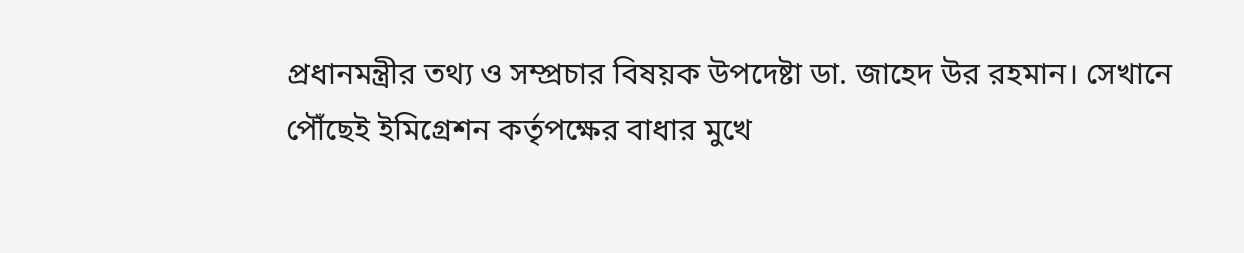প্রধানমন্ত্রীর তথ্য ও সম্প্রচার বিষয়ক উপদেষ্টা ডা. জাহেদ উর রহমান। সেখানে পৌঁছেই ইমিগ্রেশন কর্তৃপক্ষের বাধার মুখে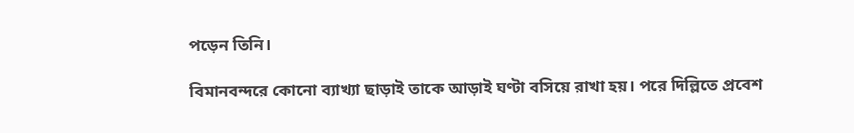পড়েন তিনি।

বিমানবন্দরে কোনো ব্যাখ্যা ছাড়াই তাকে আড়াই ঘণ্টা বসিয়ে রাখা হয়। পরে দিল্লিতে প্রবেশ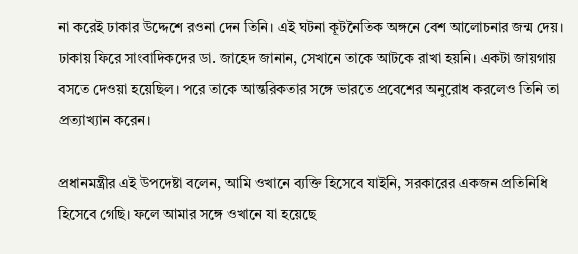না করেই ঢাকার উদ্দেশে রওনা দেন তিনি। এই ঘটনা কূটনৈতিক অঙ্গনে বেশ আলোচনার জন্ম দেয়। ঢাকায় ফিরে সাংবাদিকদের ডা. জাহেদ জানান, সেখানে তাকে আটকে রাখা হয়নি। একটা জায়গায় বসতে দেওয়া হয়েছিল। পরে তাকে আন্তরিকতার সঙ্গে ভারতে প্রবেশের অনুরোধ করলেও তিনি তা প্রত্যাখ্যান করেন।

প্রধানমন্ত্রীর এই উপদেষ্টা বলেন, আমি ওখানে ব্যক্তি হিসেবে যাইনি, সরকারের একজন প্রতিনিধি হিসেবে গেছি। ফলে আমার সঙ্গে ওখানে যা হয়েছে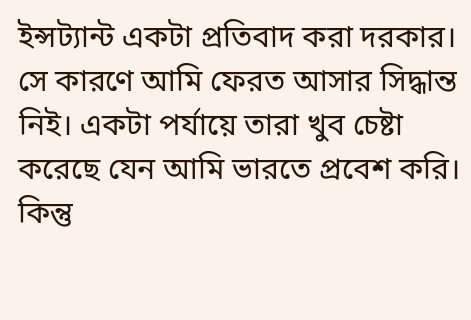ইন্সট্যান্ট একটা প্রতিবাদ করা দরকার। সে কারণে আমি ফেরত আসার সিদ্ধান্ত নিই। একটা পর্যায়ে তারা খুব চেষ্টা করেছে যেন আমি ভারতে প্রবেশ করি। কিন্তু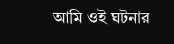আমি ওই ঘটনার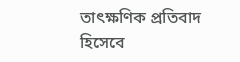তাৎক্ষণিক প্রতিবাদ হিসেবে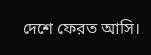দেশে ফেরত আসি।